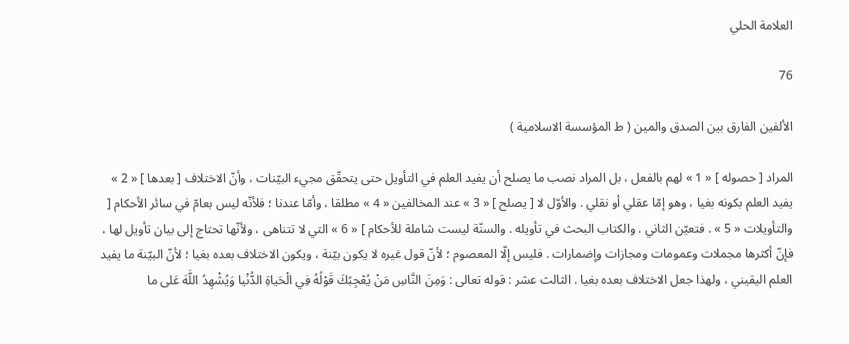العلامة الحلي

76

الألفين الفارق بين الصدق والمين ( ط المؤسسة الاسلامية )

المراد [ حصوله ] « 1 » لهم بالفعل ، بل المراد نصب ما يصلح أن يفيد العلم في التأويل حتى يتحقّق مجيء البيّنات ، وأنّ الاختلاف [ بعدها ] « 2 » يفيد العلم بكونه بغيا ، وهو إمّا عقلي أو نقلي . والأوّل لا [ يصلح ] « 3 » عند المخالفين « 4 » مطلقا ، وأمّا عندنا ؛ فلأنّه ليس بعامّ في سائر الأحكام [ والتأويلات « 5 » . فتعيّن الثاني . والكتاب البحث في تأويله . والسنّة ليست شاملة للأحكام ] « 6 » التي لا تتناهى ، ولأنّها تحتاج إلى بيان تأويل لها ، فإنّ أكثرها مجملات وعمومات ومجازات وإضمارات . فليس إلّا المعصوم ؛ لأنّ قول غيره لا يكون بيّنة ، ويكون الاختلاف بعده بغيا ؛ لأنّ البيّنة ما يفيد العلم اليقيني ، ولهذا جعل الاختلاف بعده بغيا . الثالث عشر : قوله تعالى : وَمِنَ النَّاسِ مَنْ يُعْجِبُكَ قَوْلُهُ فِي الْحَياةِ الدُّنْيا وَيُشْهِدُ اللَّهَ عَلى ما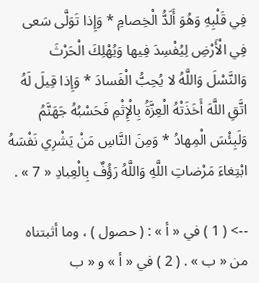فِي قَلْبِهِ وَهُوَ أَلَدُّ الْخِصامِ * وَإِذا تَوَلَّى سَعى فِي الْأَرْضِ لِيُفْسِدَ فِيها وَيُهْلِكَ الْحَرْثَ وَالنَّسْلَ وَاللَّهُ لا يُحِبُّ الْفَسادَ * وَإِذا قِيلَ لَهُ اتَّقِ اللَّهَ أَخَذَتْهُ الْعِزَّةُ بِالْإِثْمِ فَحَسْبُهُ جَهَنَّمُ وَلَبِئْسَ الْمِهادُ * وَمِنَ النَّاسِ مَنْ يَشْرِي نَفْسَهُ ابْتِغاءَ مَرْضاتِ اللَّهِ وَاللَّهُ رَؤُفٌ بِالْعِبادِ « 7 » .

--> ( 1 ) في « أ » : ( حصول ) ، وما أثبتناه من « ب » . ( 2 ) في « أ » و « ب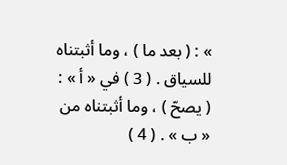» : ( بعد ما ) ، وما أثبتناه للسياق . ( 3 ) في « أ » : ( يصحّ ) ، وما أثبتناه من « ب » . ( 4 )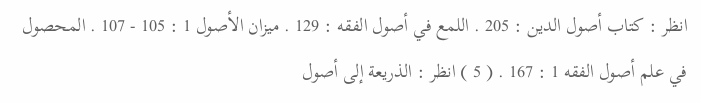انظر : كتاب أصول الدين : 205 . اللمع في أصول الفقه : 129 . ميزان الأصول 1 : 105 - 107 . المحصول في علم أصول الفقه 1 : 167 . ( 5 ) انظر : الذريعة إلى أصول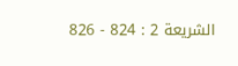الشريعة 2 : 824 - 826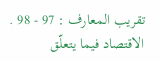تقريب المعارف : 97 - 98 . الاقتصاد فيما يتعلّق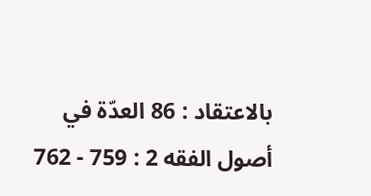بالاعتقاد : 86 العدّة في أصول الفقه 2 : 759 - 762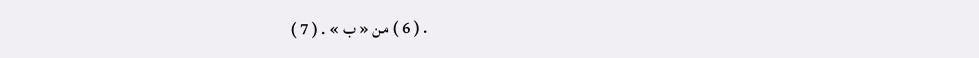. ( 6 ) من « ب » . ( 7 )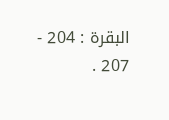البقرة : 204 - 207 .